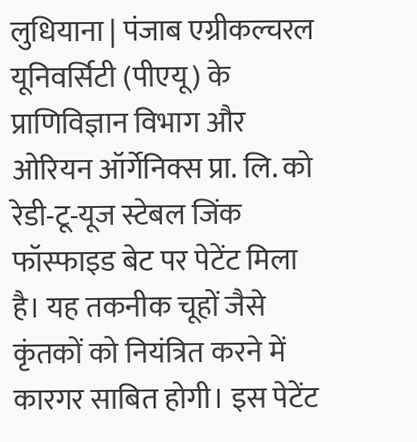लुधियाना | पंजाब एग्रीकल्चरल यूनिवर्सिटी (पीएयू) के प्राणिविज्ञान विभाग और ओरियन ऑर्गेनिक्स प्रा. लि. को रेडी-टू-यूज स्टेबल जिंक फॉस्फाइड बेट पर पेटेंट मिला है। यह तकनीक चूहों जैसे कृंतकों को नियंत्रित करने में कारगर साबित होगी। इस पेटेंट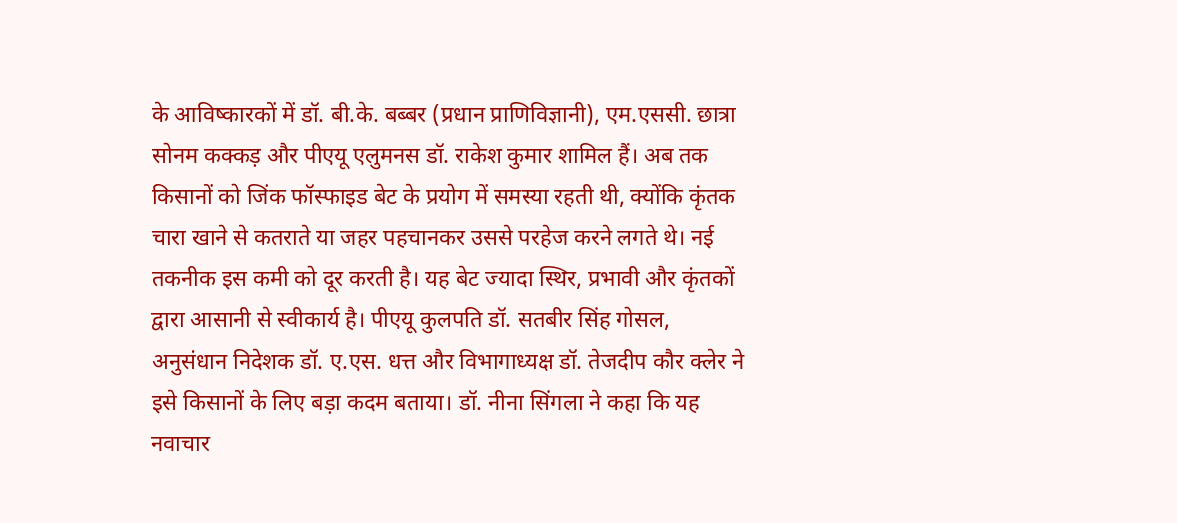के आविष्कारकों में डॉ. बी.के. बब्बर (प्रधान प्राणिविज्ञानी), एम.एससी. छात्रा सोनम कक्कड़ और पीएयू एलुमनस डॉ. राकेश कुमार शामिल हैं। अब तक किसानों को जिंक फॉस्फाइड बेट के प्रयोग में समस्या रहती थी, क्योंकि कृंतक चारा खाने से कतराते या जहर पहचानकर उससे परहेज करने लगते थे। नई तकनीक इस कमी को दूर करती है। यह बेट ज्यादा स्थिर, प्रभावी और कृंतकों द्वारा आसानी से स्वीकार्य है। पीएयू कुलपति डॉ. सतबीर सिंह गोसल, अनुसंधान निदेशक डॉ. ए.एस. धत्त और विभागाध्यक्ष डॉ. तेजदीप कौर क्लेर ने इसे किसानों के लिए बड़ा कदम बताया। डॉ. नीना सिंगला ने कहा कि यह नवाचार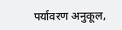पर्यावरण अनुकूल,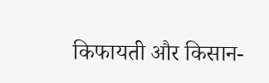किफायती और किसान-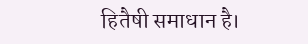हितैषी समाधान है।